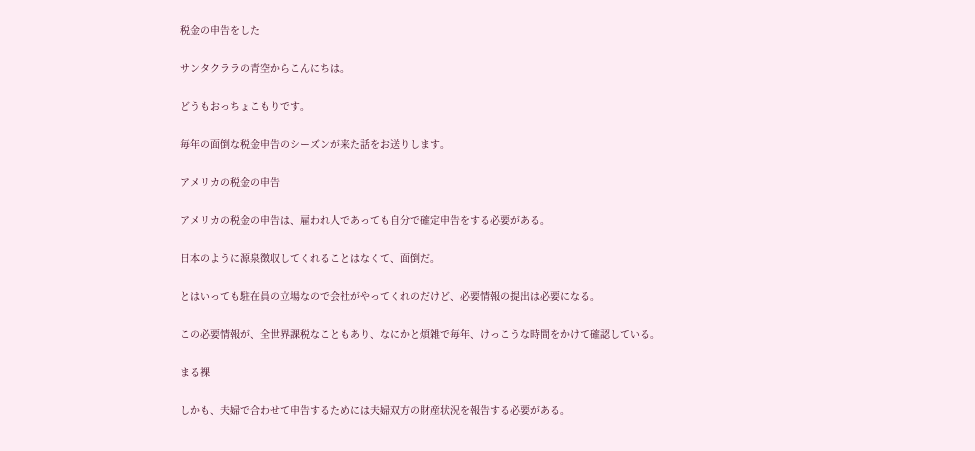税金の申告をした

サンタクララの青空からこんにちは。

どうもおっちょこもりです。

毎年の面倒な税金申告のシーズンが来た話をお送りします。

アメリカの税金の申告

アメリカの税金の申告は、雇われ人であっても自分で確定申告をする必要がある。

日本のように源泉徴収してくれることはなくて、面倒だ。

とはいっても駐在員の立場なので会社がやってくれのだけど、必要情報の提出は必要になる。

この必要情報が、全世界課税なこともあり、なにかと煩雑で毎年、けっこうな時間をかけて確認している。

まる裸

しかも、夫婦で合わせて申告するためには夫婦双方の財産状況を報告する必要がある。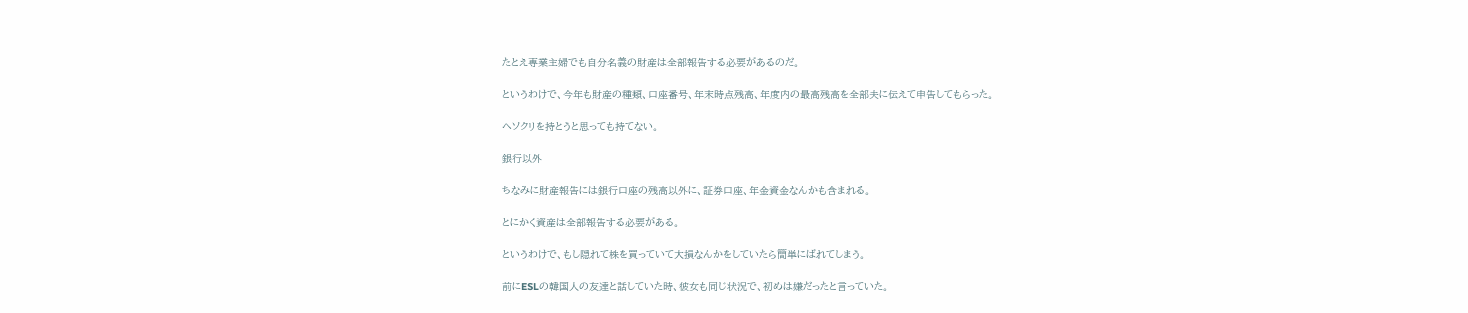たとえ専業主婦でも自分名義の財産は全部報告する必要があるのだ。

というわけで、今年も財産の種類、口座番号、年末時点残高、年度内の最高残高を全部夫に伝えて申告してもらった。

ヘソクリを持とうと思っても持てない。

銀行以外

ちなみに財産報告には銀行口座の残高以外に、証券口座、年金資金なんかも含まれる。

とにかく資産は全部報告する必要がある。

というわけで、もし隠れて株を買っていて大損なんかをしていたら簡単にばれてしまう。

前にESLの韓国人の友達と話していた時、彼女も同じ状況で、初めは嫌だったと言っていた。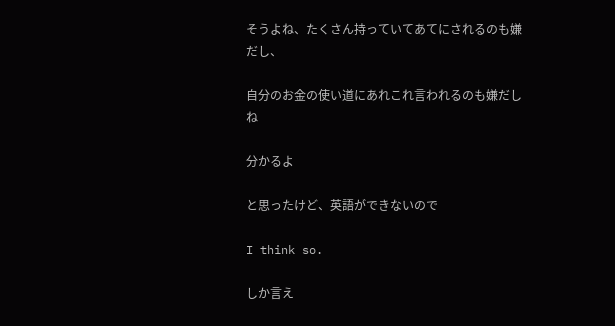そうよね、たくさん持っていてあてにされるのも嫌だし、

自分のお金の使い道にあれこれ言われるのも嫌だしね

分かるよ

と思ったけど、英語ができないので

I think so.

しか言え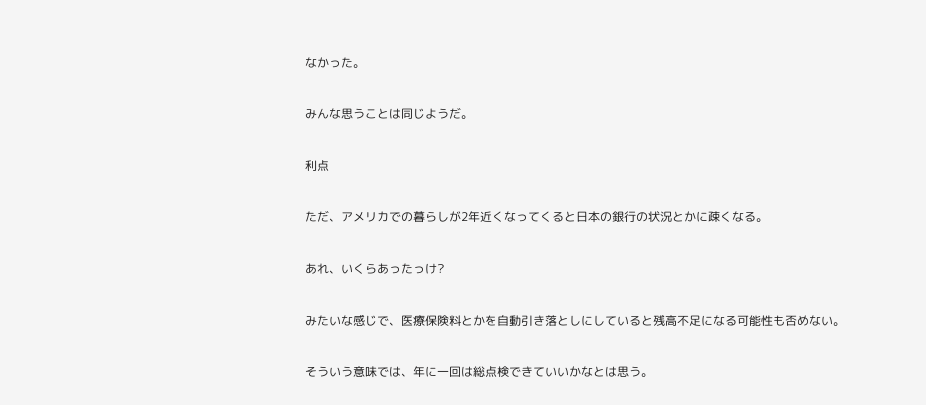なかった。

みんな思うことは同じようだ。

利点

ただ、アメリカでの暮らしが2年近くなってくると日本の銀行の状況とかに疎くなる。

あれ、いくらあったっけ?

みたいな感じで、医療保険料とかを自動引き落としにしていると残高不足になる可能性も否めない。

そういう意味では、年に一回は総点検できていいかなとは思う。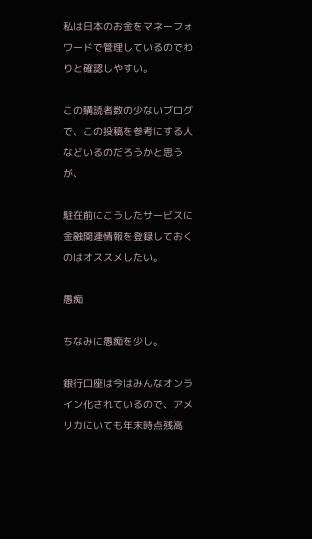私は日本のお金をマネーフォワードで管理しているのでわりと確認しやすい。

この購読者数の少ないブログで、この投稿を参考にする人などいるのだろうかと思うが、

駐在前にこうしたサービスに金融関連情報を登録しておくのはオススメしたい。

愚痴

ちなみに愚痴を少し。

銀行口座は今はみんなオンライン化されているので、アメリカにいても年末時点残高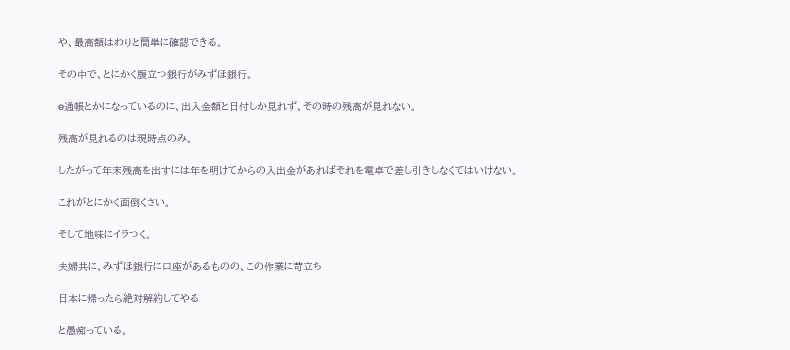や、最高額はわりと簡単に確認できる。

その中で、とにかく腹立つ銀行がみずほ銀行。

e通帳とかになっているのに、出入金額と日付しか見れず、その時の残高が見れない。

残高が見れるのは現時点のみ。

したがって年末残高を出すには年を明けてからの入出金があればそれを電卓で差し引きしなくてはいけない。

これがとにかく面倒くさい。

そして地味にイラつく。

夫婦共に、みずほ銀行に口座があるものの、この作業に苛立ち

日本に帰ったら絶対解約してやる

と愚痴っている。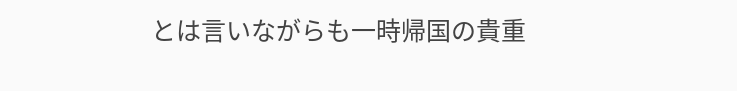とは言いながらも一時帰国の貴重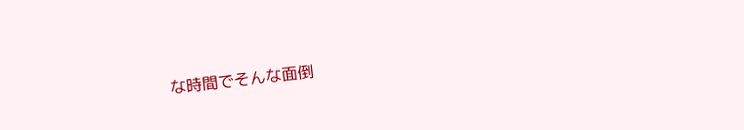な時間でそんな面倒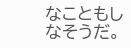なこともしなそうだ。